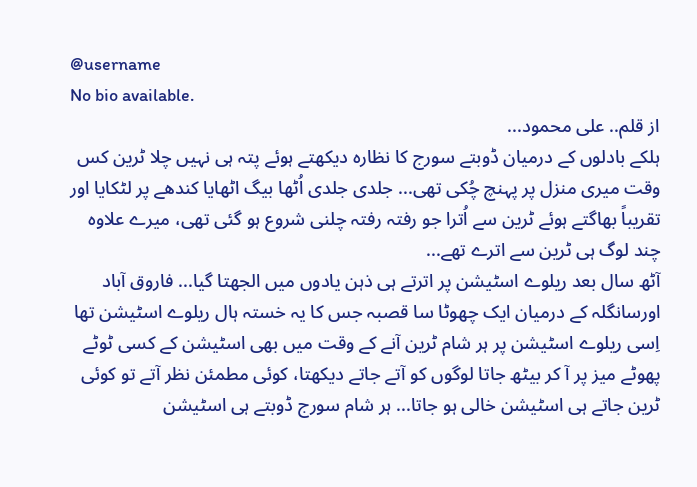@username
No bio available.
از قلم.. علی محمود...
ہلکے بادلوں کے درمیان ڈوبتے سورج کا نظارہ دیکھتے ہوئے پتہ ہی نہیں چلا ٹرین کس وقت میری منزل پر پہنچ چُکی تھی... جلدی جلدی اُٹھا بیگ اٹھایا کندھے پر لٹکایا اور تقریباً بھاگتے ہوئے ٹرین سے اُترا جو رفتہ رفتہ چلنی شروع ہو گئی تھی، میرے علاوہ چند لوگ ہی ٹرین سے اترے تھے...
آٹھ سال بعد ریلوے اسٹیشن پر اترتے ہی ذہن یادوں میں الجھتا گیا... فاروق آباد اورسانگلہ کے درمیان ایک چھوٹا سا قصبہ جس کا یہ خستہ ہال ریلوے اسٹیشن تھا اِسی ریلوے اسٹیشن پر ہر شام ٹرین آنے کے وقت میں بھی اسٹیشن کے کسی ٹوٹے پھوٹے میز پر آ کر بیٹھ جاتا لوگوں کو آتے جاتے دیکھتا، کوئی مطمئن نظر آتے تو کوئی ٹرین جاتے ہی اسٹیشن خالی ہو جاتا... ہر شام سورج ڈوبتے ہی اسٹیشن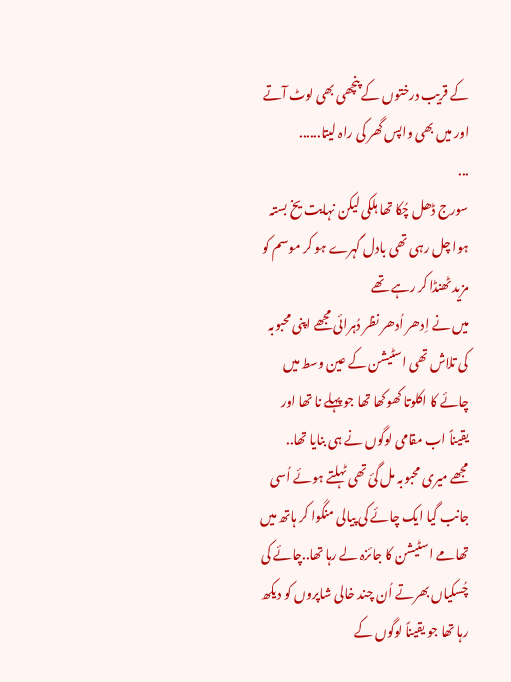کے قریب درختوں کے پنچھی بھی لوٹ آتے اور میں بھی واپس گھر کی راہ لیتا......
...
سورج ڈھل چُکا تھا ہلکی لیکن نہایت یخ بستہ ہوا چل رہی تھی بادل گہرے ہو کر موسم کو مزید ٹھنڈا کر رہے تھے
میں نے اِدھر اُدھر نظر دُہرائی مجھے اپنی محبوبہ کی تلاش تھی اسٹیشن کے عین وسط میں چائے کا اکلوتا کھوکھا تھا جو پہلے نا تھا اور یقیناً اب مقامی لوگوں نے ہی بنایا تھا..
مجھے میری محبوبہ مل گئ تھی ٹہلتے ہوئے اُسی جانب گیا ایک چائے کی پیالی منگوا کر ہاتھ میں تھامے اسٹیشن کا جائزہ لے رہا تھا..چائے کی چُسکیاں بھرتے اُن چند خالی شاپروں کو دیکھ رہا تھا جو یقیناً لوگوں کے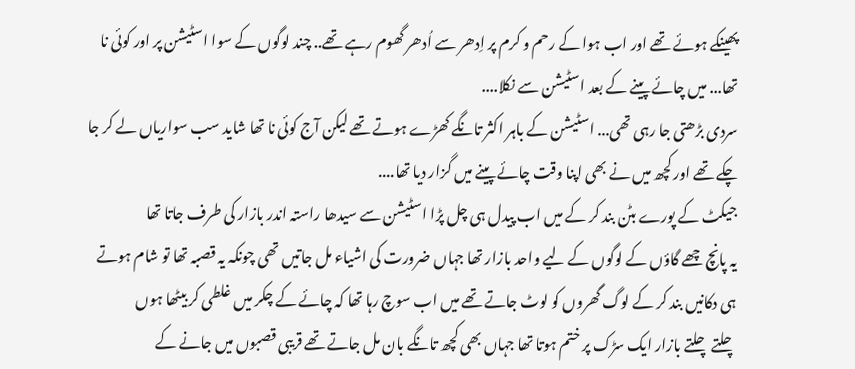پھینکے ہوئے تھے اور اب ہوا کے رحم و کرم پر اِدھر سے اُدھر گھوم رہے تھے.. چند لوگوں کے سوا اسٹیشن پر اور کوئی نا تھا... میں چائے پینے کے بعد اسٹیشن سے نکلا....
سردی بڑھتی جا رہی تھی... اسٹیشن کے باہر اکثر تانگے کھڑے ہوتے تھے لیکن آج کوئی نا تھا شاید سب سواریاں لے کر جا چکے تھے اور کچھ میں نے بھی اپنا وقت چائے پینے میں گزار دیا تھا....
جیکٹ کے پورے بٹن بند کر کے میں اب پیدل ہی چل پڑا اسٹیشن سے سیدھا راستہ اندر بازار کی طرف جاتا تھا
یہ پانچ چھے گاؤں کے لوگوں کے لیے واحد بازار تھا جہاں ضرورت کی اشیاء مل جاتیں تھی چونکہ یہ قصبہ تھا تو شام ہوتے ہی دکانیں بند کر کے لوگ گھروں کو لوٹ جاتے تھے میں اب سوچ رہا تھا کہ چائے کے چکر میں غلطی کر بیٹھا ہوں
چلتے چلتے بازار ایک سڑک پر ختم ہوتا تھا جہاں بھی کچھ تانگے بان مل جاتے تھے قریبی قصبوں میں جانے کے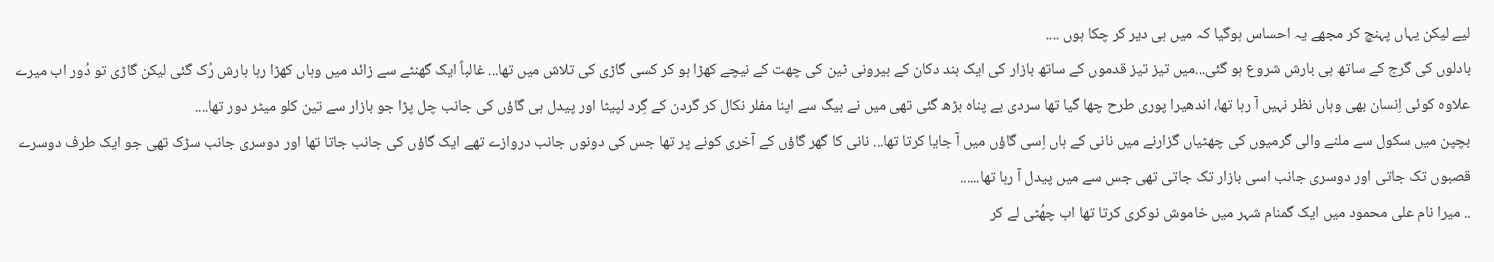لیے لیکن یہاں پہنچ کر مجھے یہ احساس ہوگیا کہ میں ہی دیر کر چکا ہوں ....
بادلوں کی گرج کے ساتھ ہی بارش شروع ہو گئی...میں تیز تیز قدموں کے ساتھ بازار کی ایک بند دکان کے بیرونی ٹین کی چھت کے نیچے کھڑا ہو کر کسی گاڑی کی تلاش میں تھا... غالباً ایک گھنٹے سے زائد میں وہاں کھڑا رہا بارش رُک گئی لیکن گاڑی تو دُور اب میرے علاوہ کوئی اِنسان بھی وہاں نظر نہیں آ رہا تھا، اندھیرا پوری طرح چھا گیا تھا سردی بے پناہ بڑھ گئی تھی میں نے بیگ سے اپنا مفلر نکال کر گردن کے گِرد لپیٹا اور پیدل ہی گاؤں کی جانب چل پڑا جو بازار سے تین کلو میٹر دور تھا....
بچپن میں سکول سے ملنے والی گرمیوں کی چھٹیاں گزارنے میں نانی کے ہاں اِسی گاؤں میں آ جایا کرتا تھا... نانی کا گھر گاؤں کے آخری کونے پر تھا جس کی دونوں جانب دروازے تھے ایک گاؤں کی جانب جاتا تھا اور دوسری جانب سڑک تھی جو ایک طرف دوسرے قصبوں تک جاتی اور دوسری جانب اسی بازار تک جاتی تھی جس سے میں پیدل آ رہا تھا......
.. میرا نام علی محمود میں ایک گمنام شہر میں خاموش نوکری کرتا تھا اب چھُٹی لے کر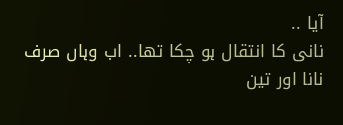آیا ..
نانی کا انتقال ہو چکا تھا.. اب وہاں صرف نانا اور تین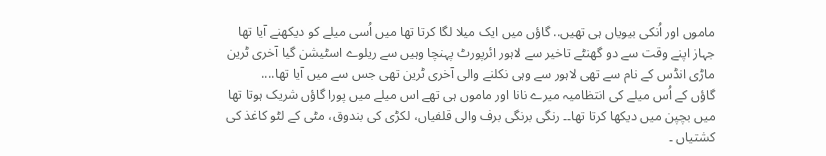ماموں اور اُنکی بیویاں ہی تھیں.. گاؤں میں ایک میلا لگا کرتا تھا میں اُسی میلے کو دیکھنے آیا تھا جہاز اپنے وقت سے دو گھنٹے تاخیر سے لاہور ائرپورٹ پہنچا وہیں سے ریلوے اسٹیشن گیا آخری ٹرین ماڑی انڈس کے نام سے تھی لاہور سے وہی نکلنے والی آخری ٹرین تھی جس سے میں آیا تھا....
گاؤں کے اُس میلے کی انتظامیہ میرے نانا اور ماموں ہی تھے اس میلے میں پورا گاؤں شریک ہوتا تھا میں بچپن میں دیکھا کرتا تھا۔۔ رنگی برنگی برف والی قلفیاں، لکڑی کی بندوق، مٹی کے لٹو کاغذ کی کشتیاں ۔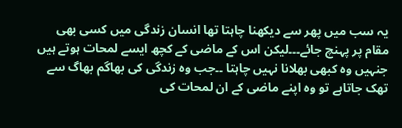یہ سب میں پھر سے دیکھنا چاہتا تھا انسان زندگی میں کسی بھی مقام پر پہنچ جائے۔۔۔لیکن اس کے ماضی کے کچھ ایسے لمحات ہوتے ہیں جنہیں وہ کبھی بھلانا نہیں چاہتا ۔۔جب وہ زندگی کی بھاگم بھاگ سے تھک جاتاہے تو وہ اپنے ماضی کے ان لمحات کی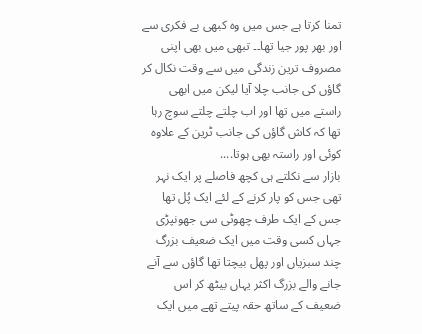تمنا کرتا ہے جس میں وہ کبھی بے فکری سے اور بھر پور جیا تھا۔۔ تبھی میں بھی اپنی مصروف ترین زندگی میں سے وقت نکال کر گاؤں کی جانب چلا آیا لیکن میں ابھی راستے میں تھا اور اب چلتے چلتے سوچ رہا تھا کہ کاش گاؤں کی جانب ٹرین کے علاوہ کوئی اور راستہ بھی ہوتا....
بازار سے نکلتے ہی کچھ فاصلے پر ایک نہر تھی جس کو پار کرنے کے لئے ایک پُل تھا جس کے ایک طرف چھوٹی سی جھونپڑی جہاں کسی وقت میں ایک ضعیف بزرگ چند سبزیاں اور پھل بیچتا تھا گاؤں سے آنے جانے والے بزرگ اکثر یہاں بیٹھ کر اس ضعیف کے ساتھ حقہ پیتے تھے میں ایک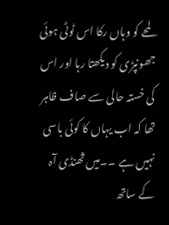لمحے کو وہاں رکا اس ٹوٹی ہوئی جھونپڑی کو دیکھتا رہا اور اس کی خستہ حالی سے صاف ظاہر تھا کہ اب یہاں کا کوئی باسی نہیں ہے ۔۔میں ثھنڈی آہ کے ساتھ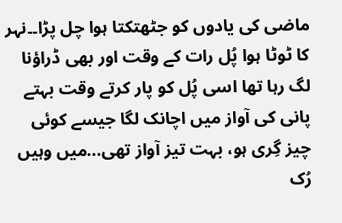ماضی کی یادوں کو جٹھتکتا ہوا چل پڑا۔۔نہر کا ٹوٹا ہوا پُل رات کے وقت اور بھی ڈراؤنا لگ رہا تھا اسی پُل کو پار کرتے وقت بہتے پانی کی آواز میں اچانک لگا جیسے کوئی چیز گِری ہو، بہت تیز آواز تھی...میں وہیں رُک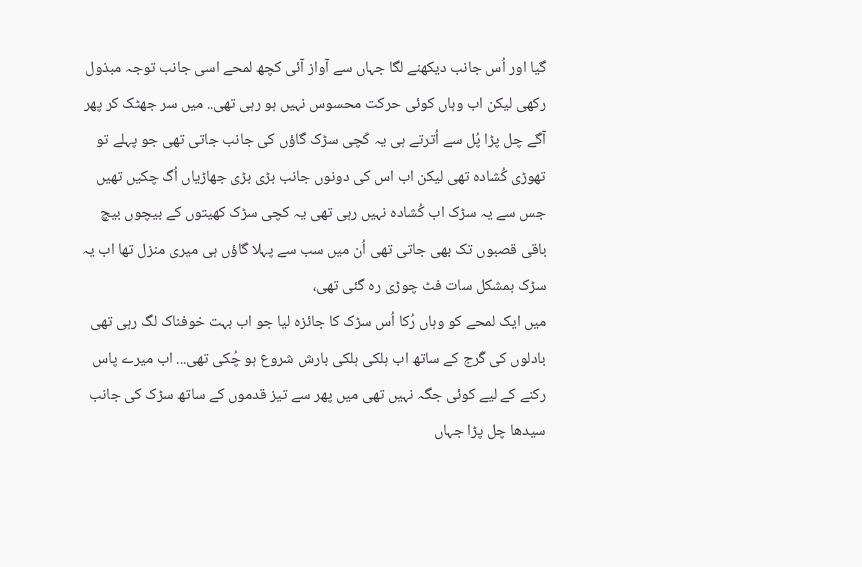گیا اور اُس جانب دیکھنے لگا جہاں سے آواز آئی کچھ لمحے اسی جانب توجہ مبذول رکھی لیکن اب وہاں کوئی حرکت محسوس نہیں ہو رہی تھی.. میں سر جھٹک کر پھر آگے چل پڑا پُل سے اُترتے ہی یہ کَچی سڑک گاؤں کی جانب جاتی تھی جو پہلے تو تھوڑی کُشادہ تھی لیکن اب اس کی دونوں جانب بڑی بڑی جھاڑیاں اُگ چکیں تھیں جس سے یہ سڑک اب کُشادہ نہیں رہی تھی یہ کچی سڑک کھیتوں کے بیچوں بیچ باقی قصبوں تک بھی جاتی تھی اُن میں سب سے پہلا گاؤں ہی میری منزل تھا اب یہ سڑک بمشکل سات فٹ چوڑی رہ گئی تھی،
میں ایک لمحے کو وہاں رُکا اُس سڑک کا جائزہ لیا جو اب بہت خوفناک لگ رہی تھی بادلوں کی گَرج کے ساتھ اب ہلکی ہلکی بارش شروع ہو چُکی تھی... اب میرے پاس رکنے کے لیے کوئی جگہ نہیں تھی میں پھر سے تیز قدموں کے ساتھ سڑک کی جانب سیدھا چل پڑا جہاں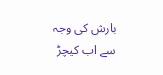بارش کی وجہ سے اب کیچڑ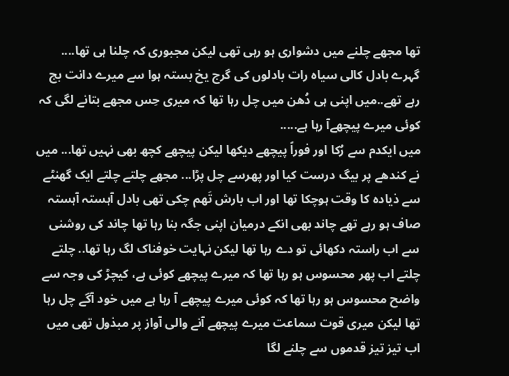تھا مجھے چلنے میں دشواری ہو رہی تھی لیکن مجبوری کہ چلنا ہی تھا.... گہرے بادل کالی سیاہ رات بادلوں کی گرج یخ بستہ ہوا سے میرے دانت بج رہے تھے..میں اپنی ہی دُھن میں چل رہا تھا کہ میری حِس مجھے بتانے لگی کہ کوئی میرے پیچھےآ رہا ہے.....
میں ایکدم سے رُکا اور فوراً پیچھے دیکھا لیکن پیچھے کچھ بھی نہیں تھا... میں نے کندھے پر بیگ درست کیا اور پھرسے چل پڑا... مجھے چلتے چلتے ایک گھنٹے سے ذیادہ کا وقت ہوچکا تھا اور اب بارش تَھم چکی تھی بادل آہستہ آہستہ صاف ہو رہے تھے چاند بھی انکے درمیان اپنی جگہ بنا رہا تھا چاند کی روشنی سے اب راستہ دکھائی تو دے رہا تھا لیکن نہایت خوفناک لگ رہا تھا.. چلتے چلتے اب پھر محسوس ہو رہا تھا کہ میرے پیچھے کوئی ہے، کیچڑ کی وجہ سے واضح محسوس ہو رہا تھا کہ کوئی میرے پیچھے آ رہا ہے میں خود آگے چل رہا تھا لیکن میری قوت سماعت میرے پیچھے آنے والی آواز پر مبذول تھی میں اب تیز تیز قدموں سے چلنے لگا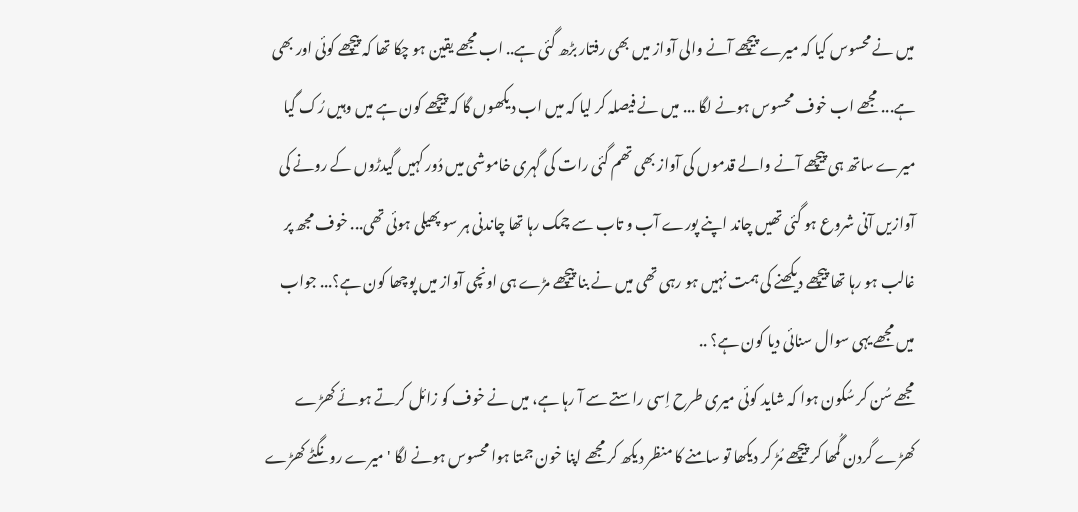میں نے محسوس کیا کہ میرے پیچھے آنے والی آواز میں بھی رفتار بڑھ گئی ہے.. اب مجھے یقین ہو چکا تھا کہ پیچھے کوئی اور بھی ہے... مجھے اب خوف محسوس ہونے لگا ... میں نے فیصلہ کر لیا کہ میں اب دیکھوں گا کہ پیچھے کون ہے میں وہیں رُک گیا میرے ساتھ ہی پیچھے آنے والے قدموں کی آواز بھی تھم گئی رات کی گہری خاموشی میں دُور کہیں گیدڑوں کے رونے کی آوازیں آنی شروع ہو گئی تھیں چاند اپنے پورے آب و تاب سے چمک رہا تھا چاندنی ہر سو پھیلی ہوئی تھی... خوف مجھ پر غالب ہو رہا تھا پیچھے دیکھنے کی ہمت نہیں ہو رہی تھی میں نے بنا پیچھے مڑے ہی اونچی آواز میں پوچھا کون ہے؟... جواب میں مجھے یہی سوال سنائی دیا کون ہے؟ ..
مجھے سُن کر سُکون ہوا کہ شاید کوئی میری طرح اِسی راستے سے آ رہا ہے، میں نے خوف کو زائل کرتے ہوئے کھڑے کھڑے گردن گُمھا کر پیچھے مُڑ کر دیکھا تو سامنے کا منظر دیکھ کر مجھے اپنا خون جمتا ہوا محسوس ہونے لگا 'میرے رونگٹے کھڑے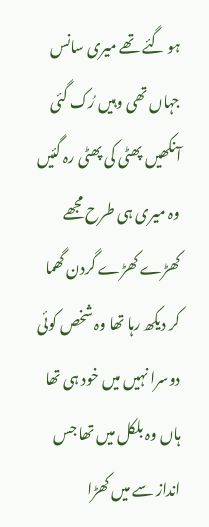ہو گئے تھے میری سانس جہاں تھی وہیں رُک گئی آنکھیں پھٹی کی پھٹی رہ گئیں وہ میری ہی طرح مجھے کھڑے کھڑے گردن گھما کر دیکھ رہا تھا وہ شخص کوئی دوسرا نہیں میں خود ہی تھا ہاں وہ بلکل میں تھا جس انداز سے میں کھڑا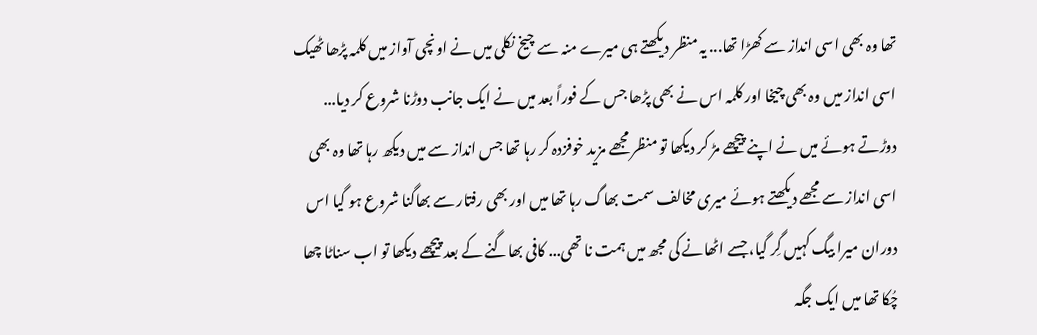تھا وہ بھی اسی انداز سے کھڑا تھا... یہ منظر دیکھتے ہی میرے منہ سے چیخ نکلی میں نے اونچی آواز میں کلمہ پڑھا ٹھیک اسی انداز میں وہ بھی چیخا اور کلمہ اس نے بھی پڑھا جس کے فوراً بعد میں نے ایک جانب دوڑنا شروع کر دیا... دوڑتے ہوئے میں نے اپنے پیچھے مڑ کر دیکھا تو منظر مجھے مزید خوفزدہ کر رہا تھا جس انداز سے میں دیکھ رہا تھا وہ بھی اسی انداز سے مجھے دیکھتے ہوئے میری مخالف سمت بھاگ رہا تھا میں اور بھی رفتار سے بھاگنا شروع ہو گیا اس دوران میرا بیگ کہیں گِر گیا، جسے اٹھانے کی مجھ میں ہمت نا تھی... کافی بھاگنے کے بعد پیچھے دیکھا تو اب سناٹا چھا چُکا تھا میں ایک جگہ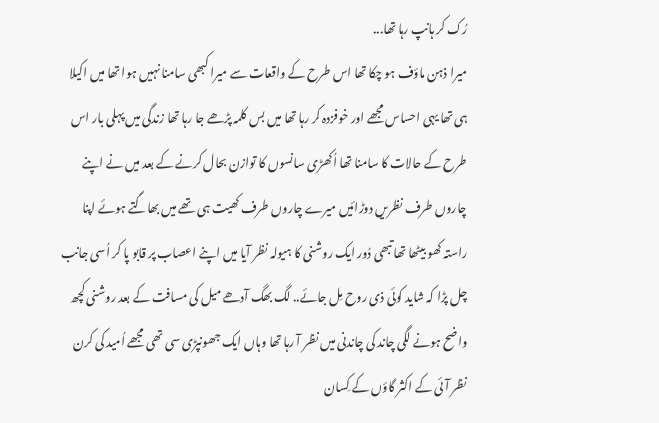رُک کر ہانپ رہا تھا...
میرا ذہن ماؤف ہو چکا تھا اس طرح کے واقعات سے میرا کبھی سامنا نہیں ہوا تھا میں اکیلا ہی تھا یہی احساس مجھے اور خوفزدہ کر رہا تھا میں بس کلمہ پڑھے جا رہا تھا زندگی میں پہلی بار اس طرح کے حالات کا سامنا تھا اُکھڑی سانسوں کا توازن بحال کرنے کے بعد میں نے اپنے چاروں طرف نظریں دوڑائیں میرے چاروں طرف کھیت ہی تھے میں بھاگتے ہوئے اپنا راستہ کھو بیٹھا تھا تبھی دُور ایک روشنی کا ہیولہ نظر آیا میں اپنے اعصاب پر قابو پا کر اُسی جانب چل پڑا کہ شاید کوئی ذی روح مِل جائے.. لگ بھگ آدھے میل کی مسافت کے بعد روشنی کچھ واضح ہونے لگی چاند کی چاندنی میں نظر آ رہا تھا وہاں ایک جھونپڑی سی تھی مجھے اُمید کی کرن نظر آئی کے اکثر گاؤں کے کِسان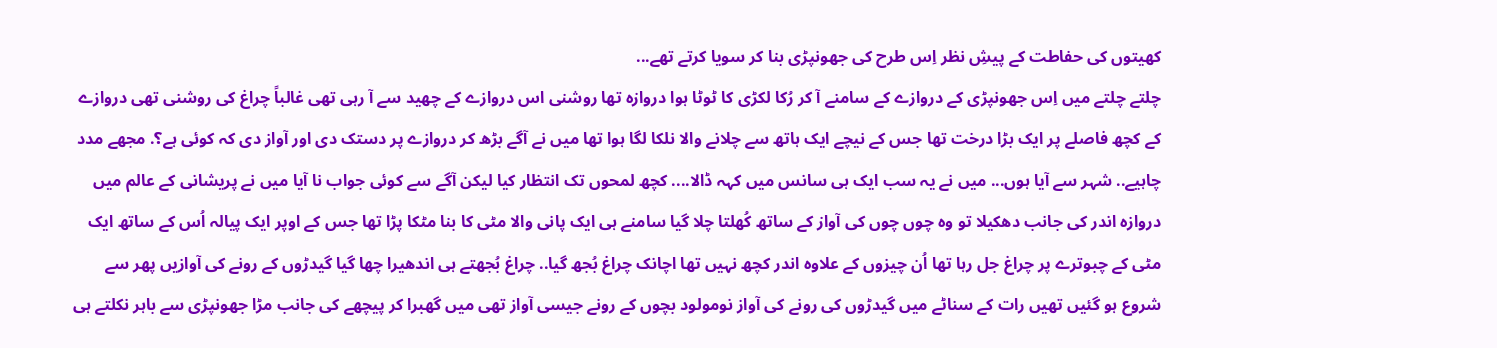کھیتوں کی حفاطت کے پیشِ نظر اِس طرح کی جھونپڑی بنا کر سویا کرتے تھے...
چلتے چلتے میں اِس جھونپڑی کے دروازے کے سامنے آ کر رُکا لکڑی کا ٹوٹا ہوا دروازہ تھا روشنی اس دروازے کے چھید سے آ رہی تھی غالباً چراغ کی روشنی تھی دروازے کے کچھ فاصلے پر ایک بڑا درخت تھا جس کے نیچے ایک ہاتھ سے چلانے والا نلکا لگا ہوا تھا میں نے آگے بڑھ کر دروازے پر دستک دی اور آواز دی کہ کوئی ہے؟. مجھے مدد چاہیے.. شہر سے آیا ہوں... میں نے یہ سب ایک ہی سانس میں کہہ ڈالا.... کچھ لمحوں تک انتظار کیا لیکن آگے سے کوئی جواب نا آیا میں نے پریشانی کے عالم میں دروازہ اندر کی جانب دھکیلا تو وہ چوں چوں کی آواز کے ساتھ کُھلتا چلا گیا سامنے ہی ایک پانی والا مٹی کا بنا مٹکا پڑا تھا جس کے اوپر ایک پیالہ اُس کے ساتھ ایک مٹی کے چبوترے پر چراغ جل رہا تھا اُن چیزوں کے علاوہ اندر کچھ نہیں تھا اچانک چراغ بُجھ گیا.. چراغ بُجھتے ہی اندھیرا چھا گیا گیدڑوں کے رونے کی آوازیں پھر سے شروع ہو گئیں تھیں رات کے سناٹے میں گیدڑوں کی رونے کی آواز نومولود بچوں کے رونے جیسی آواز تھی میں گھبرا کر پیچھے کی جانب مڑا جھونپڑی سے باہر نکلتے ہی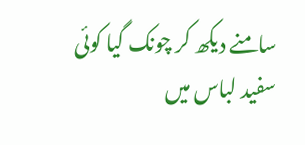سامنے دیکھ کر چونک گیا کوئی سفید لباس میں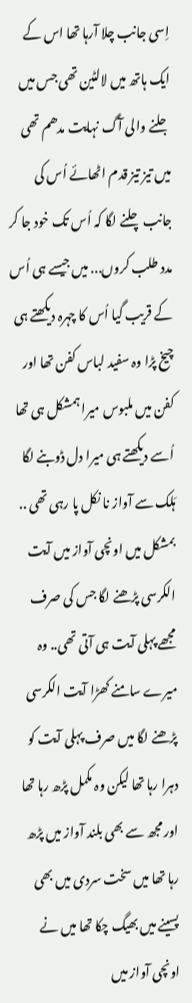اِسی جانب چلا آرہا تھا اس کے ایک ہاتھ میں لالٹین تھی جس میں جلنے والی آگ نہایت مدھم تھی میں تیز تیز قدم اٹھائے اُس کی جانب چلنے لگا کہ اُس تک خود جا کر مدد طلب کروں... میں جیسے ہی اُس کے قریب گیا اُس کا چہرہ دیکھتے ہی چیخ پڑا وہ سفید لباس کفن تھا اور کفن میں ملبوس میرا ہمشکل ہی تھا اُسے دیکھتے ہی میرا دل ڈوبنے لگا ہَلک سے آواز نا نکل پا رہی تھی .. بمشکل میں اونچی آواز میں آیت الکرسی پڑھنے لگا جس کی صرف مجھے پہلی آیت ہی آتی تھی.. وہ میرے سامنے کھڑا آیت الکرسی پڑھنے لگا میں صرف پہلی آیت کو دہرا رہا تھا لیکن وہ مکمل پڑھ رہا تھا اور مجھ سے بھی بلند آواز میں پڑھ رہا تھا میں سخت سردی میں بھی پسینے میں بھیگ چکا تھا میں نے اونچی آواز میں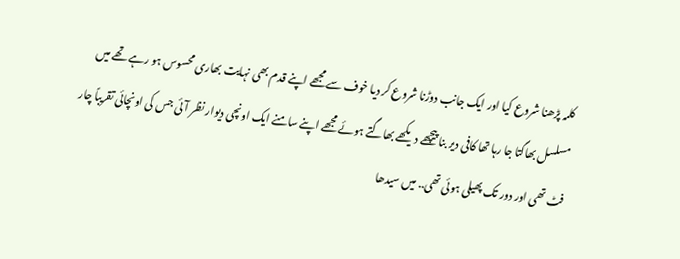کلمہ پڑھنا شروع کیا اور ایک جانب دوڑنا شروع کر دیا خوف سے مجھے اپنے قدم بھی نہایت بھاری محسوس ہو رہے تھے میں مسلسل بھاگتا جا رہا تھا کافی دیر بنا پیچھے دیکھے بھاگتے ہوئے مجھے اپنے سامنے ایک اونچی دیوار نظر آئی جس کی اونچائی تقریباً چار فٹ تھی اور دور تک پھیلی ہوئی تھی.. میں سیدھا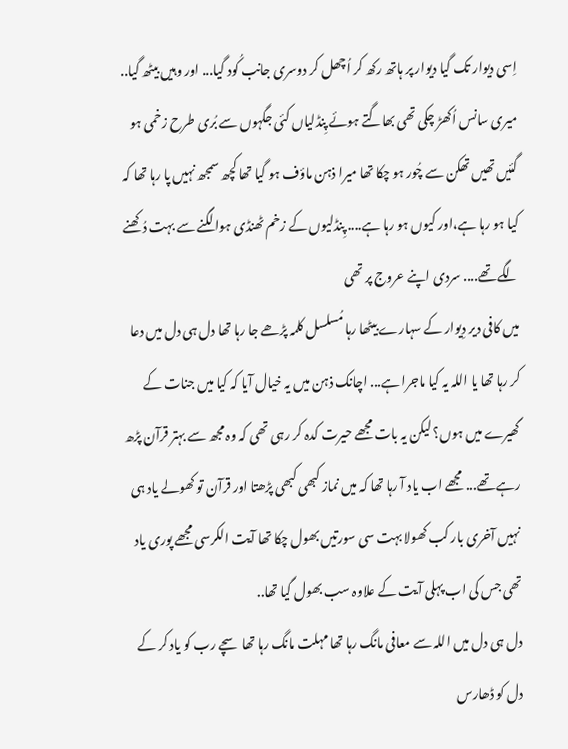اِسی دیوار تک گیا دیوار پر ہاتھ رکھ کر اُچھل کر دوسری جانب کُود گیا... اور وہیں بیٹھ گیا.. میری سانس اُکھڑ چکی تھی بھاگتے ہوئے پِنڈلیاں کئی جگہوں سے بُری طرح زخمی ہو گئیں تھیں تھکن سے چُور ہو چکا تھا میرا ذہن ماؤف ہو گیا تھا کچھ سمجھ نہیں پا رہا تھا کہ کیا ہو رہا ہے،اور کیوں ہو رہا ہے.... پِنڈلیوں کے زخم ٹھنڈی ہوا لگنے سے بہت دُکھنے لگے تھے.... سردی اپنے عروج پر تھی
میں کافی دیر دِیوار کے سہارے بیٹھا رہا مُسلسل کلمہ پڑھے جا رہا تھا دل ہی دل میں دعا کر رہا تھا یا اللہ یہ کیا ماجرا ہے... اچانک ذہن میں یہ خیال آیا کہ کیا میں جنات کے گھیرے میں ہوں؟ لیکن یہ بات مجھے حیرت کدہ کر رہی تھی کہ وہ مجھ سے بہتر قرآن پڑھ رہے تھے... مجھے اب یاد آ رہا تھا کہ میں نماز کبھی کبھی پڑھتا اور قرآن تو کھولے یاد ہی نہیں آخری بار کب کھولا بہت سی سورتیں بھول چکا تھا آیت الکرسی مجھے پوری یاد تھی جس کی اب پہلی آیت کے علاوہ سب بھول گیا تھا..
دل ہی دل میں اللہ سے معافی مانگ رہا تھا مہلت مانگ رہا تھا سچے رب کو یاد کر کے دل کو ڈھارس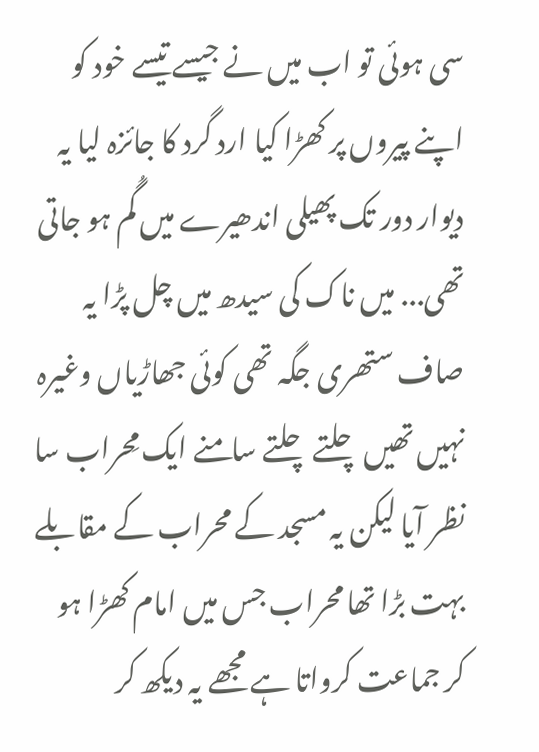سی ہوئی تو اب میں نے جیسے تیسے خود کو اپنے پیروں پر کھڑا کیا ارد گرد کا جائزہ لیا یہ دیوار دور تک پھیلی اندھیرے میں گُم ہو جاتی تھی... میں ناک کی سیدھ میں چل پڑا یہ صاف ستھری جگہ تھی کوئی جھاڑیاں وغیرہ نہیں تھیں چلتے چلتے سامنے ایک مِحراب سا نظر آیا لیکن یہ مسجد کے محراب کے مقابلے بہت بڑا تھا محراب جس میں امام کھڑا ہو کر جماعت کرواتا ہے مجھے یہ دیکھ کر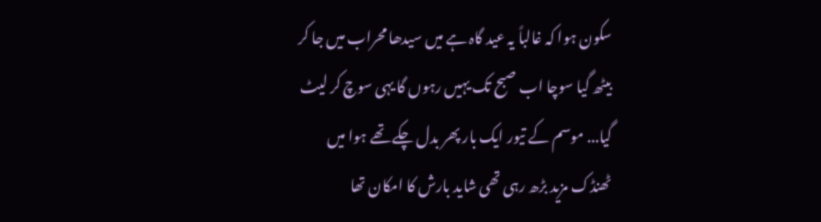سکون ہوا کہ غالباً یہ عید گاہ ہے میں سیدھا محراب میں جا کر بیٹھ گیا سوچا اب صبح تک یہیں رہوں گا یہی سوچ کر لیٹ گیا... موسم کے تیور ایک بار پھر بدل چکے تھے ہوا میں ٹھنڈک مزید بڑھ رہی تھی شاید بارش کا امکان تھا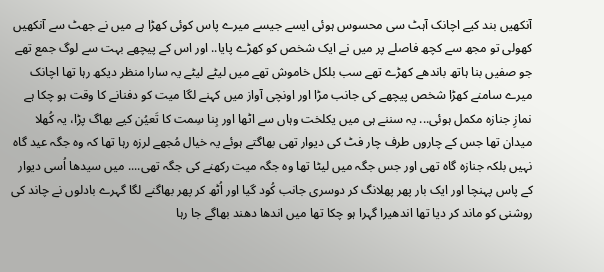آنکھیں بند کیے اچانک آہٹ سی محسوس ہوئی ایسے جیسے میرے پاس کوئی کھڑا ہے میں نے جھٹ سے آنکھیں کھولی تو مجھ سے کچھ فاصلے پر میں نے ایک شخص کو کھڑے پایا.. اور اس کے پیچھے بہت سے لوگ جمع تھے جو صفیں بنا ہاتھ باندھے کھڑے تھے سب بلکل خاموش تھے میں لیٹے لیٹے یہ سارا منظر دیکھ رہا تھا اچانک میرے سامنے کھڑا شخص پیچھے کی جانب مڑا اور اونچی آواز میں کہنے لگا میت کو دفنانے کا وقت ہو چکا ہے نمازِ جنازہ مکمل ہوئی... یہ سننے ہی میں یکلخت وہاں سے اٹھا اور بِنا سِمت کا تَعیُن کیے بھاگ پڑا، یہ کُھلا میدان تھا جس کے چاروں طرف چار فٹ کی دیوار تھی بھاگتے ہوئے یہ خیال مُجھے لرزہ رہا تھا کہ وہ جگہ عید گاہ نہیں بلکہ جنازہ گاہ تھی اور جس جگہ میں لیٹا تھا وہ جگہ میت رکھنے کی جگہ تھی.... میں سیدھا اُسی دیوار کے پاس پہنچا اور ایک بار پھر پھلانگ کر دوسری جانب کُود گیا اور اُٹھ کر پھر بھاگنے لگا گہرے بادلوں نے چاند کی روشنی کو ماند کر دیا تھا اندھیرا گہرا ہو چکا تھا میں اندھا دھند بھاگے جا رہا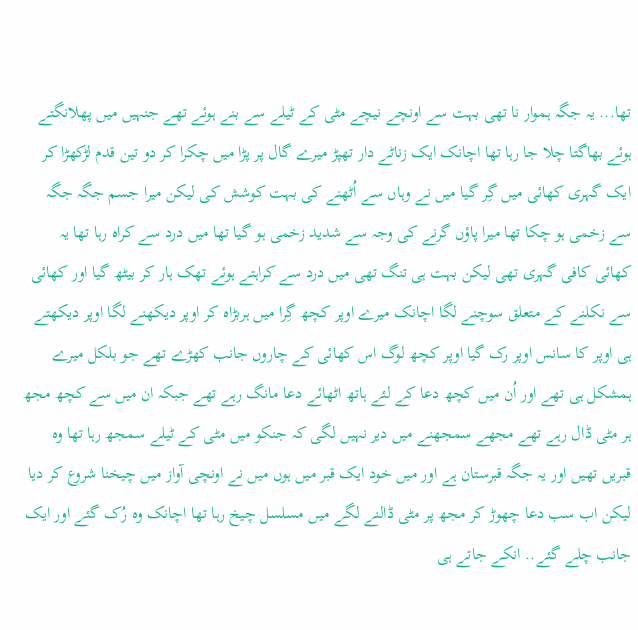تھا... یہ جگہ ہموار نا تھی بہت سے اونچے نیچے مٹی کے ٹیلے سے بنے ہوئے تھے جنہیں میں پھلانگتے ہوئے بھاگتا چلا جا رہا تھا اچانک ایک زناٹے دار تھپڑ میرے گال پر پڑا میں چکرا کر دو تین قدم لڑکھڑا کر ایک گہری کھائی میں گِر گیا میں نے وہاں سے اُٹھنے کی بہت کوشش کی لیکن میرا جسم جگہ جگہ سے زخمی ہو چکا تھا میرا پاؤں گرنے کی وجہ سے شدید زخمی ہو گیا تھا میں درد سے کراہ رہا تھا یہ کھائی کافی گہری تھی لیکن بہت ہی تنگ تھی میں درد سے کراہتے ہوئے تھک ہار کر بیٹھ گیا اور کھائی سے نکلنے کے متعلق سوچنے لگا اچانک میرے اوپر کچھ گِرا میں ہربڑاہ کر اوپر دیکھنے لگا اوپر دیکھتے ہی اوپر کا سانس اوپر رک گیا اوپر کچھ لوگ اس کھائی کے چاروں جانب کھڑے تھے جو بلکل میرے ہمشکل ہی تھے اور اُن میں کچھ دعا کے لئے ہاتھ اٹھائے دعا مانگ رہے تھے جبکہ ان میں سے کچھ مجھ ہر مٹی ڈال رہے تھے مجھے سمجھنے میں دیر نہیں لگی کہ جنکو میں مٹی کے ٹیلے سمجھ رہا تھا وہ قبریں تھیں اور یہ جگہ قبرستان ہے اور میں خود ایک قبر میں ہوں میں نے اونچی آواز میں چیخنا شروع کر دیا لیکن اب سب دعا چھوڑ کر مجھ پر مٹی ڈالنے لگے میں مسلسل چیخ رہا تھا اچانک وہ رُک گئے اور ایک جانب چلے گئے.. انکے جاتے ہی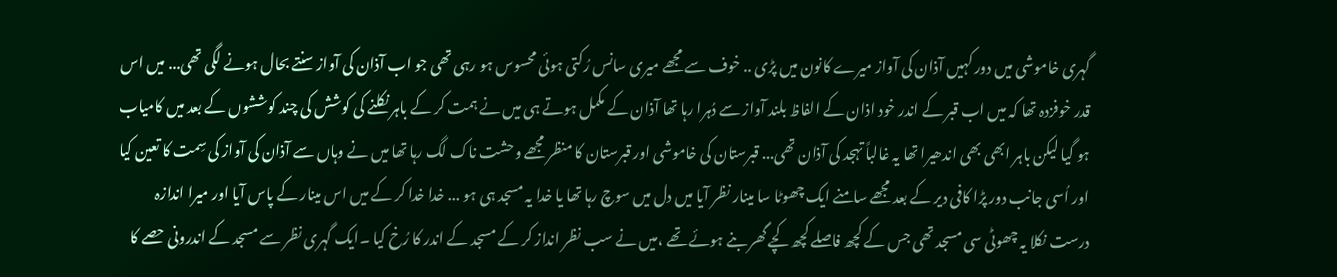گہری خاموشی میں دور کہیں آذان کی آواز میرے کانون میں پڑی .. خوف سے مجھے میری سانس رُکتی ہوئی محسوس ہو رہی تھی جو اب آذان کی آواز سنتے بحال ہونے لگی تھی... میں اس قدر خوفزدہ تھا کہ میں اب قبر کے اندر خود اذان کے الفاظ بلند آواز سے دُہرا رہا تھا آذان کے مکمل ہوتے ہی میں نے ہمت کر کے باہر نکلنے کی کوشش کی چند کوششوں کے بعد میں کامیاب ہو گیا لیکن باہر ابھی بھی اندھیرا تھا یہ غالباً تہجد کی آذان تھی... قبرستان کی خاموشی اور قبرستان کا منظر مجھے وحشت ناک لگ رہا تھا میں نے وہاں سے آذان کی آواز کی سِمت کا تعین کیا اور اُسی جانب دور پڑا کافی دیر کے بعد مجھے سامنے ایک چھوٹا سا مینار نظر آیا میں دل میں سوچ رہا تھا یا خدا یہ مسجد ہی ہو ... خدا خدا کر کے میں اس مینار کے پاس آیا اور میرا اندازہ درست نکلا یہ چھوٹی سی مسجد تھی جس کے کچھ فاصلے کچھ کچے گھر بنے ہوئے تھے ،میں نے سب نظر انداز کر کے مسجد کے اندر کا رُخ کیا ۔ایک گہری نظر سے مسجد کے اندرونی حصے کا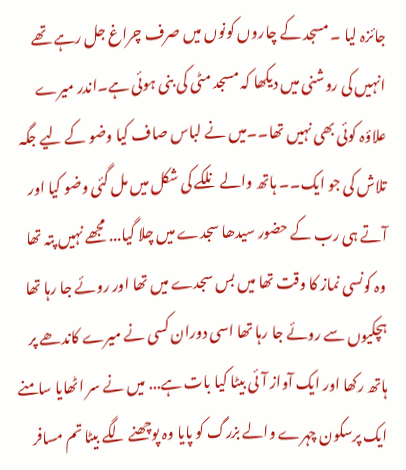جائزہ لیا ۔ مسجد کے چاروں کونوں میں صرف چراغ جل رہے تھے انہیں کی روشنی میں دیکھا کہ مسجد مٹی کی بنی ہوئی ہے۔اندر میرے علاؤہ کوئی بھی نہیں تھا۔۔میں نے لباس صاف کیا وضو کے لیے جگہ تلاش کی جو ایک۔۔ ہاتھ والے نلکے کی شکل میں مل گئی وضو کیا اور آتے ہی رب کے حضور سیدھا سجدے میں چلا گیا... مجھے نہیں پتہ تھا وہ کونسی نماز کا وقت تھا میں بس سجدے میں تھا اور روئے جا رہا تھا ہچکیوں سے روئے جا رہا تھا اسی دوران کسی نے میرے کاندھے پر ہاتھ رکھا اور ایک آواز آئی بیٹا کیا بات ہے... میں نے سر اٹھایا سامنے ایک پرسکون چہرے والے بزرگ کو پایا وہ پوچھنے لگے بیٹا تم مسافر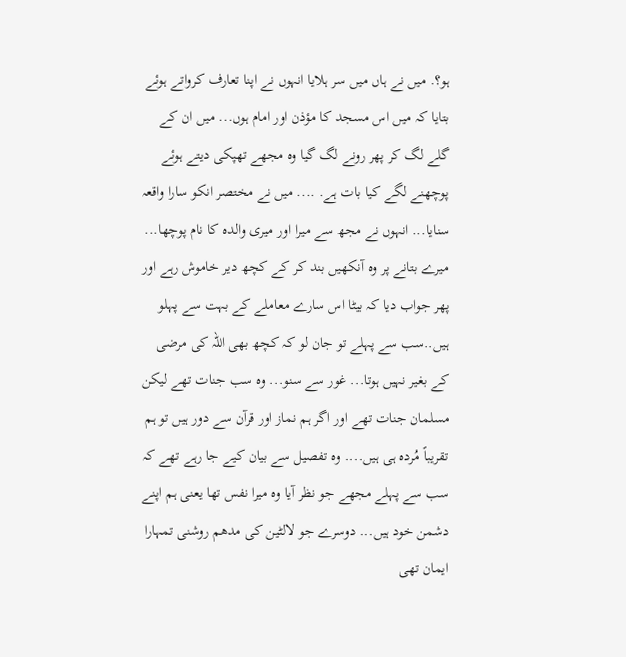ہو؟. میں نے ہاں میں سر ہلایا انہوں نے اپنا تعارف کرواتے ہوئے بتایا کہ میں اس مسجد کا مؤذن اور امام ہوں... میں ان کے گلے لگ کر پھر رونے لگ گیا وہ مجھے تھپکی دیتے ہوئے پوچھنے لگے کیا بات ہے. .... میں نے مختصر انکو سارا واقعہ سنایا... انہوں نے مجھ سے میرا اور میری والدہ کا نام پوچھا... میرے بتانے پر وہ آنکھیں بند کر کے کچھ دیر خاموش رہے اور پھر جواب دیا کہ بیٹا اس سارے معاملے کے بہت سے پہلو ہیں..سب سے پہلے تو جان لو کہ کچھ بھی اللہ کی مرضی کے بغیر نہیں ہوتا... غور سے سنو... وہ سب جنات تھے لیکن مسلمان جنات تھے اور اگر ہم نماز اور قرآن سے دور ہیں تو ہم تقریباً مُردہ ہی ہیں.... وہ تفصیل سے بیان کیے جا رہے تھے کہ سب سے پہلے مجھے جو نظر آیا وہ میرا نفس تھا یعنی ہم اپنے دشمن خود ہیں... دوسرے جو لالٹین کی مدھم روشنی تمہارا ایمان تھی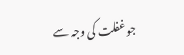جو غفلت کی وجہ سے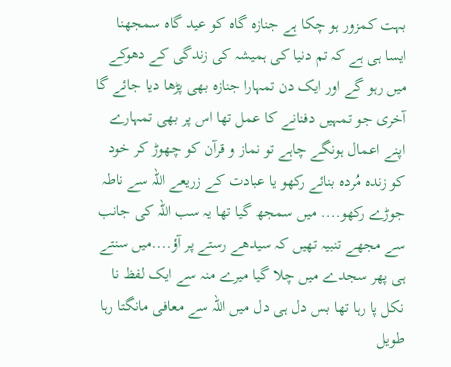بہت کمزور ہو چکا ہے جنازہ گاہ کو عید گاہ سمجھنا ایسا ہی ہے کہ تم دنیا کی ہمیشہ کی زندگی کے دھوکے میں رہو گے اور ایک دن تمہارا جنازہ بھی پڑھا دیا جائے گا آخری جو تمہیں دفنانے کا عمل تھا اس پر بھی تمہارے اپنے اعمال ہونگے چاہے تو نماز و قرآن کو چھوڑ کر خود کو زندہ مُردہ بنائے رکھو یا عبادت کے زریعے اللہ سے ناطہ جوڑے رکھو.... میں سمجھ گیا تھا یہ سب اللہ کی جانب سے مجھے تنبیہ تھیں کہ سیدھے رستے پر آؤ....میں سنتے ہی پھر سجدے میں چلا گیا میرے منہ سے ایک لفظ نا نکل پا رہا تھا بس دل ہی دل میں اللہ سے معافی مانگتا رہا طویل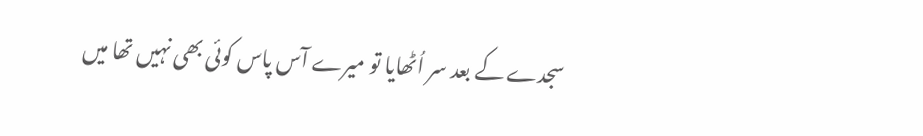سجدے کے بعد سر اُٹھایا تو میرے آس پاس کوئی بھی نہیں تھا میں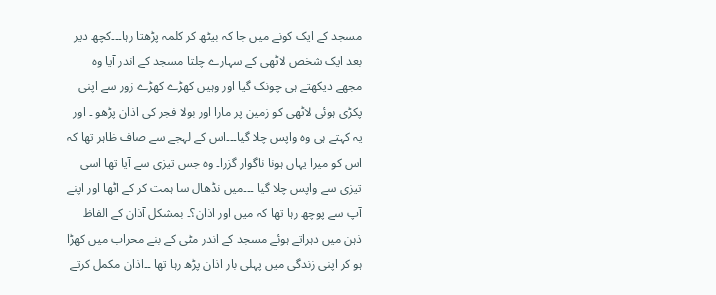مسجد کے ایک کونے میں جا کہ بیٹھ کر کلمہ پڑھتا رہا۔۔۔کچھ دیر بعد ایک شخص لاٹھی کے سہارے چلتا مسجد کے اندر آیا وہ مجھے دیکھتے ہی چونک گیا اور وہیں کھڑے کھڑے زور سے اپنی پکڑی ہوئی لاٹھی کو زمین پر مارا اور بولا فجر کی اذان پڑھو ۔ اور یہ کہتے ہی وہ واپس چلا گیا۔۔۔اس کے لہجے سے صاف ظاہر تھا کہ اس کو میرا یہاں ہونا ناگوار گزرا۔ وہ جس تیزی سے آیا تھا اسی تیزی سے واپس چلا گیا ۔۔۔میں نڈھال سا ہمت کر کے اٹھا اور اپنے آپ سے پوچھ رہا تھا کہ میں اور اذان؟۔ بمشکل آذان کے الفاظ ذہن میں دہراتے ہوئے مسجد کے اندر مٹی کے بنے محراب میں کھڑا ہو کر اپنی زندگی میں پہلی بار اذان پڑھ رہا تھا ۔۔اذان مکمل کرتے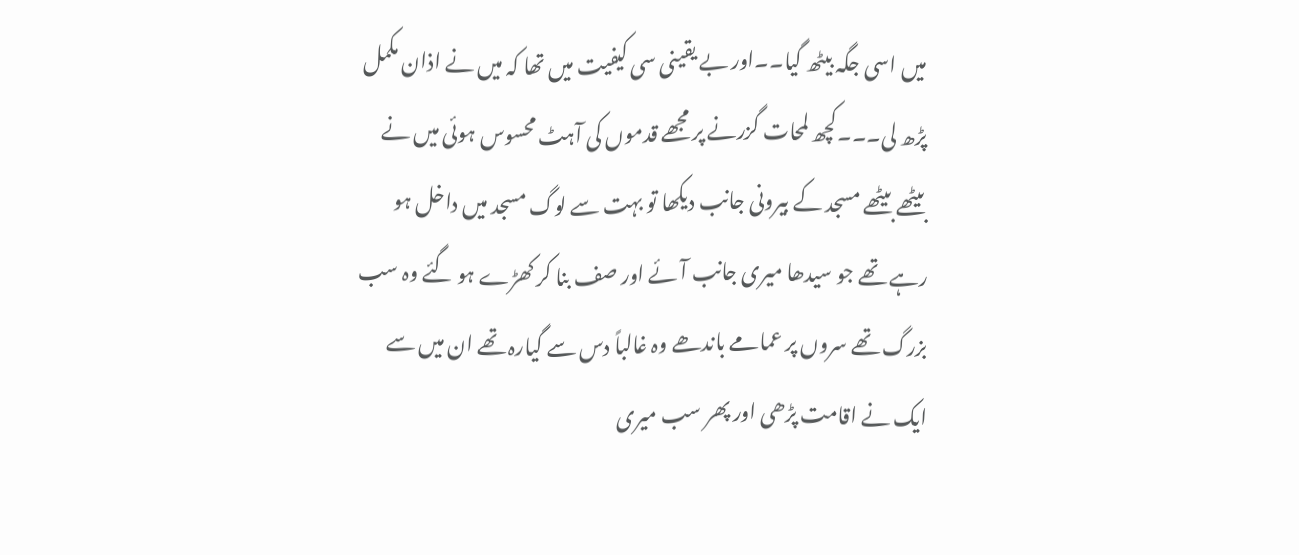میں اسی جگہ بیٹھ گیا۔۔اور بے یقینی سی کیفیت میں تھا کہ میں نے اذان مکمل پڑھ لی۔۔۔کچھ لمحات گزرنے پر مجھے قدموں کی آہٹ محسوس ہوئی میں نے بیٹھے بیٹھے مسجد کے بیرونی جانب دیکھا تو بہت سے لوگ مسجد میں داخل ہو رہے تھے جو سیدھا میری جانب آئے اور صف بنا کر کھڑے ہو گئے وہ سب بزرگ تھے سروں پر عمامے باندھے وہ غالباً دس سے گیارہ تھے ان میں سے ایک نے اقامت پڑھی اور پھر سب میری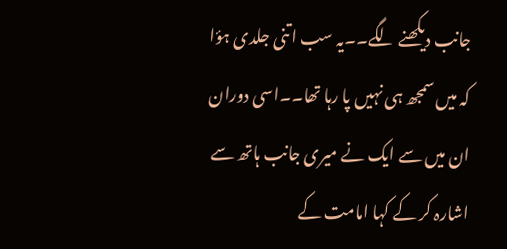جانب دیکھنے لگے۔۔یہ سب اتنی جلدی ہؤا کہ میں سمجھ ہی نہیں پا رہا تھا۔۔اسی دوران ان میں سے ایک نے میری جانب ہاتھ سے اشارہ کر کے کہا امامت کے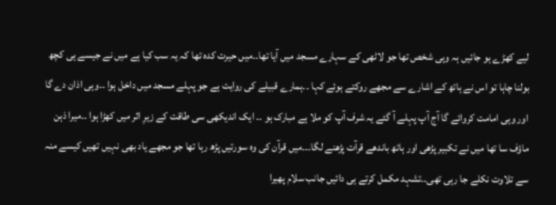لیے کھڑے ہو جائیں ہہ وہی شخص تھا جو لاٹھی کے سہارے مسجد میں آیا تھا۔۔میں حیرت کدہ تھا کہ یہ سب کیا ہے میں نے جیسے ہی کچھ بولنا چاہا تو اس نے ہاتھ کے اشارے سے مجھے روکتے ہوئے کہا ۔۔ہمارے قبیلے کی روایت ہے جو پہلے مسجد میں داخل ہوا ۔۔وہی اذان دے گا اور وہی امامت کروائے گا آج آپ پہلے آ گئے یہ شرف آپ کو ملا ہے مبارک ہو ۔۔ ایک اندیکھی سی طاقت کے زیرِ اثر میں کھڑا ہوا ۔۔میرا ذہن ماؤف سا تھا میں نے تکبیر پڑھی اور ہاتھ باندھے قرآت پڑھنے لگا۔۔۔میں قرآن کی وہ سورتیں پڑھ رہا تھا جو مجھے یاد بھی نہیں تھیں کیسے منہ سے تلاوت نکلے جا رہی تھی۔۔تشہد مکمل کرتے ہی دائیں جانب سلام پھیرا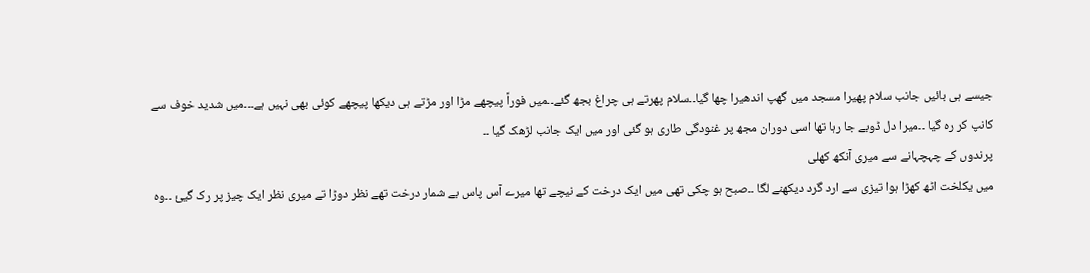جیسے ہی بائیں جانب سلام پھیرا مسجد میں گھپ اندھیرا چھا گیا۔۔سلام پھرتے ہی چراغ بجھ گئے۔۔میں فوراً پیچھے مڑا اور مڑتے ہی دیکھا پیچھے کوئی بھی نہیں ہے۔۔۔میں شدید خوف سے کانپ کر رہ گیا ۔۔میرا دل ڈوبے جا رہا تھا اسی دوران مجھ پر غنودگی طاری ہو گئی اور میں ایک جانب لڑھک گیا ۔۔
پرندوں کے چہچہانے سے میری آنکھ کھلی
میں یکلخت اٹھ کھڑا ہوا تیزی سے ارد گرد دیکھنے لگا ۔۔صبح ہو چکی تھی میں ایک درخت کے نیچے تھا میرے آس پاس بے شمار درخت تھے نظر دوڑا تے میری نظر ایک چیز پر رک گیئ ۔۔وہ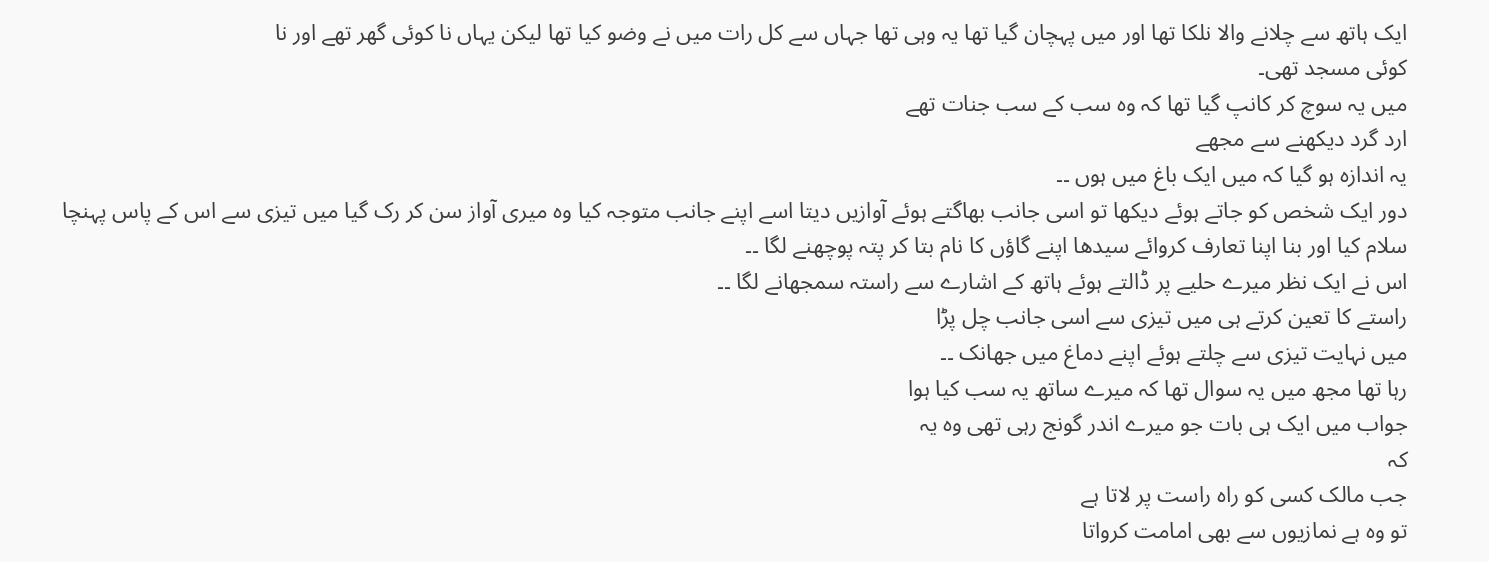ایک ہاتھ سے چلانے والا نلکا تھا اور میں پہچان گیا تھا یہ وہی تھا جہاں سے کل رات میں نے وضو کیا تھا لیکن یہاں نا کوئی گھر تھے اور نا
کوئی مسجد تھی۔
میں یہ سوچ کر کانپ گیا تھا کہ وہ سب کے سب جنات تھے
ارد گرد دیکھنے سے مجھے
یہ اندازہ ہو گیا کہ میں ایک باغ میں ہوں ۔۔
دور ایک شخص کو جاتے ہوئے دیکھا تو اسی جانب بھاگتے ہوئے آوازیں دیتا اسے اپنے جانب متوجہ کیا وہ میری آواز سن کر رک گیا میں تیزی سے اس کے پاس پہنچا سلام کیا اور بنا اپنا تعارف کروائے سیدھا اپنے گاؤں کا نام بتا کر پتہ پوچھنے لگا ۔۔
اس نے ایک نظر میرے حلیے پر ڈالتے ہوئے ہاتھ کے اشارے سے راستہ سمجھانے لگا ۔۔
راستے کا تعین کرتے ہی میں تیزی سے اسی جانب چل پڑا
میں نہایت تیزی سے چلتے ہوئے اپنے دماغ میں جھانک ۔۔
رہا تھا مجھ میں یہ سوال تھا کہ میرے ساتھ یہ سب کیا ہوا
جواب میں ایک ہی بات جو میرے اندر گونج رہی تھی وہ یہ
کہ
جب مالک کسی کو راہ راست پر لاتا ہے
تو وہ ہے نمازیوں سے بھی امامت کرواتا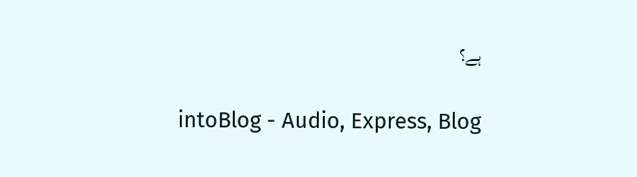ہے؟

intoBlog - Audio, Express, Blog